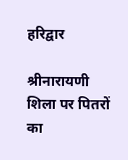हरिद्वार

श्रीनारायणी शिला पर पितरों का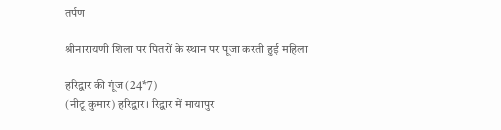तर्पण

श्रीनारायणी शिला पर पितरों के स्थान पर पूजा करती हुई महिला

हरिद्वार की गूंज (24*7)
(नीटू कुमार) हरिद्वार। रिद्वार में मायापुर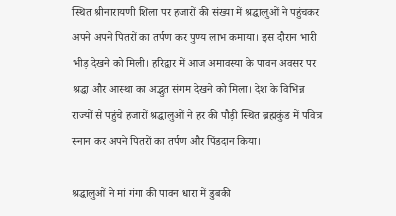स्थित श्रीनारायणी शिला पर हजारों की संख्या में श्रद्घालुओं ने पहुंचकर अपने अपने पितरों का तर्पण कर पुण्य लाभ कमाया। इस दौरान भारी भीड़ देखने को मिली। हरिद्वार में आज अमावस्या के पावन अवसर पर श्रद्धा और आस्था का अद्भुत संगम देखने को मिला। देश के विभिन्न राज्यों से पहुंचे हजारों श्रद्धालुओं ने हर की पौड़ी स्थित ब्रह्मकुंड में पवित्र स्नान कर अपने पितरों का तर्पण और पिंडदान किया।

श्रद्धालुओं ने मां गंगा की पावन धारा में डुबकी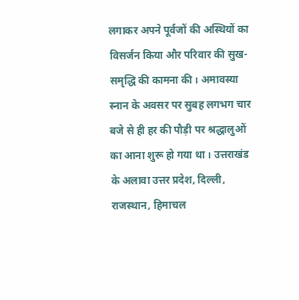लगाकर अपने पूर्वजों की अस्थियों का विसर्जन किया और परिवार की सुख-समृद्धि की कामना की। अमावस्या स्नान के अवसर पर सुबह लगभग चार बजे से ही हर की पौड़ी पर श्रद्धालुओं का आना शुरू हो गया था। उत्तराखंड के अलावा उत्तर प्रदेश, दिल्ली, राजस्थान, हिमाचल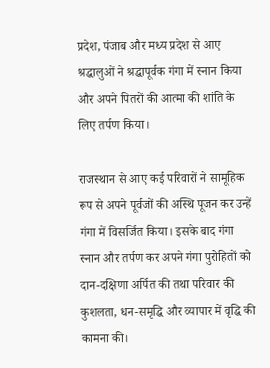प्रदेश, पंजाब और मध्य प्रदेश से आए श्रद्धालुओं ने श्रद्धापूर्वक गंगा में स्नान किया और अपने पितरों की आत्मा की शांति के लिए तर्पण किया।

राजस्थान से आए कई परिवारों ने सामूहिक रूप से अपने पूर्वजों की अस्थि पूजन कर उन्हें गंगा में विसर्जित किया। इसके बाद गंगा स्नान और तर्पण कर अपने गंगा पुरोहितों को दान-दक्षिणा अर्पित की तथा परिवार की कुशलता, धन-समृद्धि और व्यापार में वृद्धि की कामना की।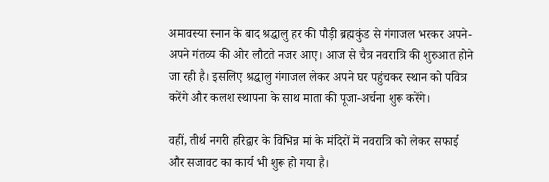अमावस्या स्नान के बाद श्रद्धालु हर की पौड़ी ब्रह्मकुंड से गंगाजल भरकर अपने-अपने गंतव्य की ओर लौटते नजर आए। आज से चैत्र नवरात्रि की शुरुआत होने जा रही है। इसलिए श्रद्धालु गंगाजल लेकर अपने घर पहुंचकर स्थान को पवित्र करेंगे और कलश स्थापना के साथ माता की पूजा-अर्चना शुरू करेंगे।

वहीं, तीर्थ नगरी हरिद्वार के विभिन्न मां के मंदिरों में नवरात्रि को लेकर सफाई और सजावट का कार्य भी शुरू हो गया है।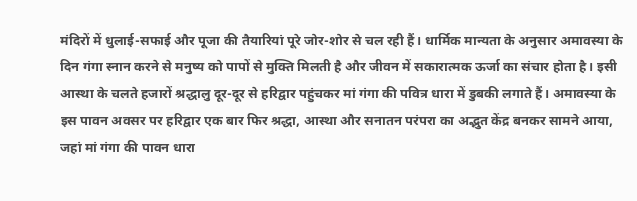मंदिरों में धुलाई-सफाई और पूजा की तैयारियां पूरे जोर-शोर से चल रही हैं। धार्मिक मान्यता के अनुसार अमावस्या के दिन गंगा स्नान करने से मनुष्य को पापों से मुक्ति मिलती है और जीवन में सकारात्मक ऊर्जा का संचार होता है। इसी आस्था के चलते हजारों श्रद्धालु दूर-दूर से हरिद्वार पहुंचकर मां गंगा की पवित्र धारा में डुबकी लगाते हैं। अमावस्या के इस पावन अवसर पर हरिद्वार एक बार फिर श्रद्धा, आस्था और सनातन परंपरा का अद्भुत केंद्र बनकर सामने आया, जहां मां गंगा की पावन धारा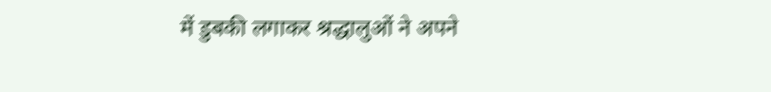में डुबकी लगाकर श्रद्धालुओं ने अपने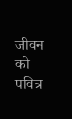जीवन को पवित्र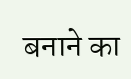बनाने का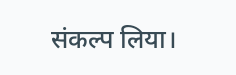संकल्प लिया।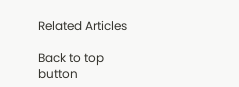Related Articles

Back to top button